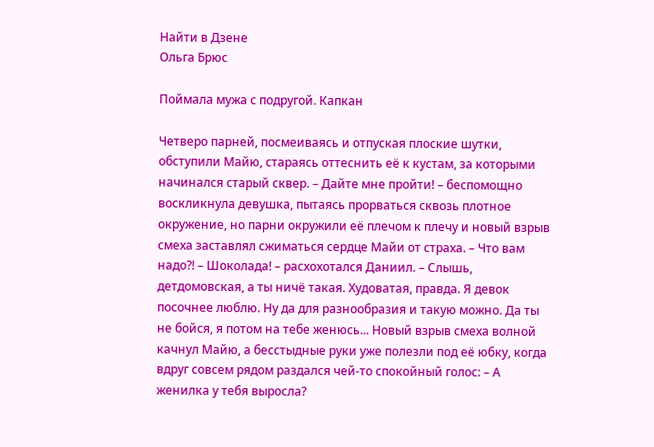Найти в Дзене
Ольга Брюс

Поймала мужа с подругой. Капкан

Четверо парней, посмеиваясь и отпуская плоские шутки, обступили Майю, стараясь оттеснить её к кустам, за которыми начинался старый сквер. – Дайте мне пройти! – беспомощно воскликнула девушка, пытаясь прорваться сквозь плотное окружение, но парни окружили её плечом к плечу и новый взрыв смеха заставлял сжиматься сердце Майи от страха. – Что вам надо?! – Шоколада! – расхохотался Даниил. – Слышь, детдомовская, а ты ничё такая. Худоватая, правда. Я девок посочнее люблю. Ну да для разнообразия и такую можно. Да ты не бойся, я потом на тебе женюсь... Новый взрыв смеха волной качнул Майю, а бесстыдные руки уже полезли под её юбку, когда вдруг совсем рядом раздался чей-то спокойный голос: – А женилка у тебя выросла?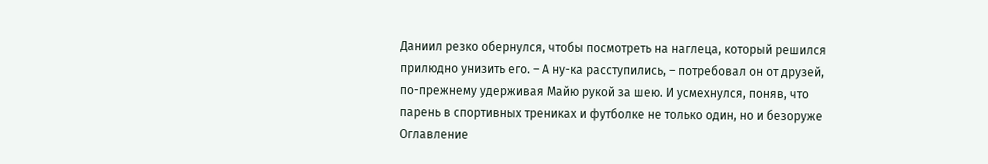Даниил резко обернулся, чтобы посмотреть на наглеца, который решился прилюдно унизить его. – А ну-ка расступились, – потребовал он от друзей, по-прежнему удерживая Майю рукой за шею. И усмехнулся, поняв, что парень в спортивных трениках и футболке не только один, но и безоруже
Оглавление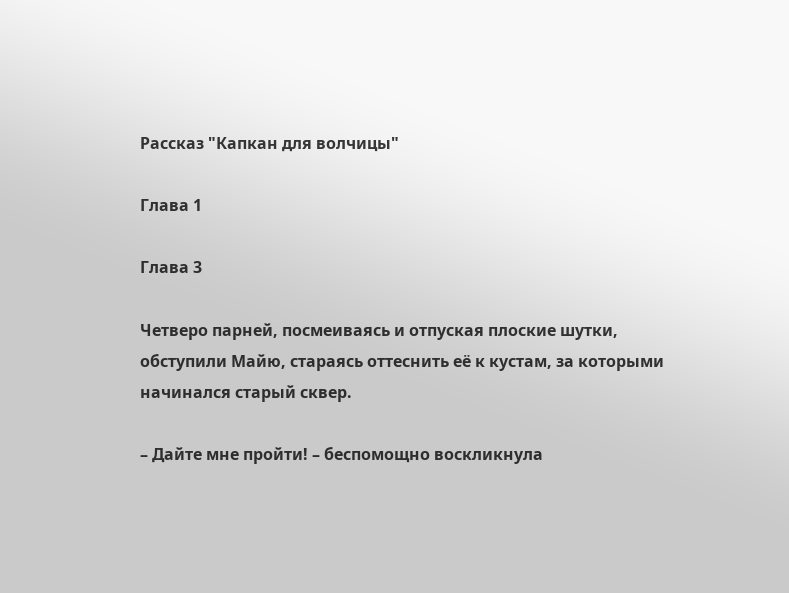Рассказ "Капкан для волчицы"

Глава 1

Глава 3

Четверо парней, посмеиваясь и отпуская плоские шутки, обступили Майю, стараясь оттеснить её к кустам, за которыми начинался старый сквер.

– Дайте мне пройти! – беспомощно воскликнула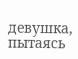девушка, пытаясь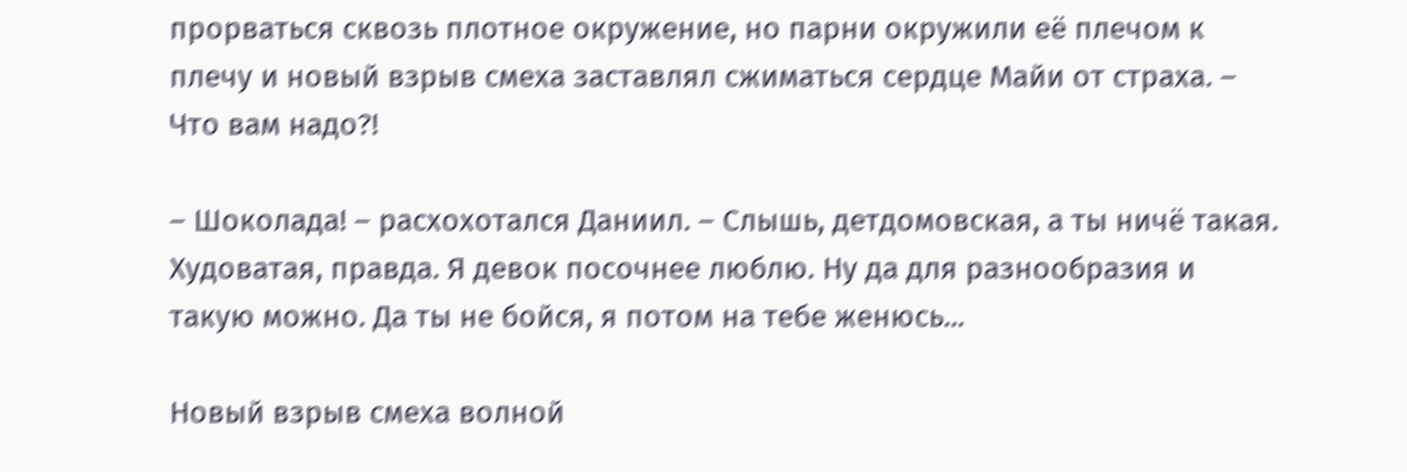прорваться сквозь плотное окружение, но парни окружили её плечом к плечу и новый взрыв смеха заставлял сжиматься сердце Майи от страха. – Что вам надо?!

– Шоколада! – расхохотался Даниил. – Слышь, детдомовская, а ты ничё такая. Худоватая, правда. Я девок посочнее люблю. Ну да для разнообразия и такую можно. Да ты не бойся, я потом на тебе женюсь...

Новый взрыв смеха волной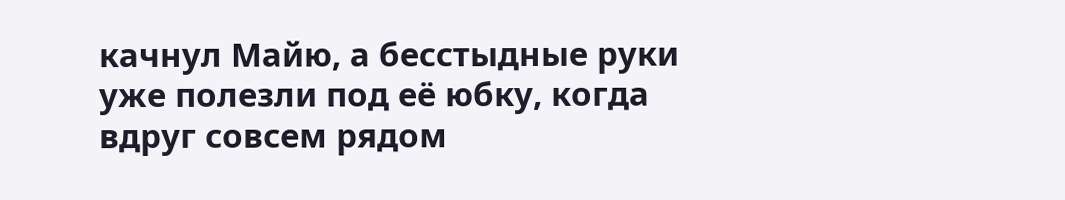качнул Майю, а бесстыдные руки уже полезли под её юбку, когда вдруг совсем рядом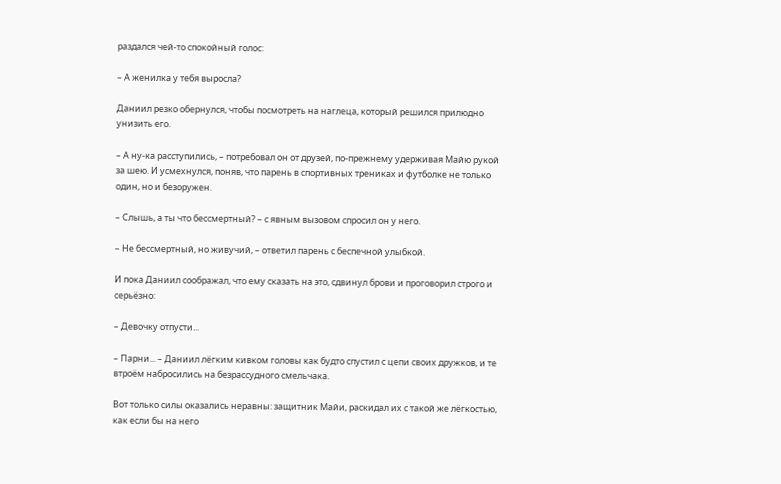раздался чей-то спокойный голос:

– А женилка у тебя выросла?

Даниил резко обернулся, чтобы посмотреть на наглеца, который решился прилюдно унизить его.

– А ну-ка расступились, – потребовал он от друзей, по-прежнему удерживая Майю рукой за шею. И усмехнулся, поняв, что парень в спортивных трениках и футболке не только один, но и безоружен.

– Слышь, а ты что бессмертный? – с явным вызовом спросил он у него.

– Не бессмертный, но живучий, – ответил парень с беспечной улыбкой.

И пока Даниил соображал, что ему сказать на это, сдвинул брови и проговорил строго и серьёзно:

– Девочку отпусти...

– Парни... – Даниил лёгким кивком головы как будто спустил с цепи своих дружков, и те втроём набросились на безрассудного смельчака.

Вот только силы оказались неравны: защитник Майи, раскидал их с такой же лёгкостью, как если бы на него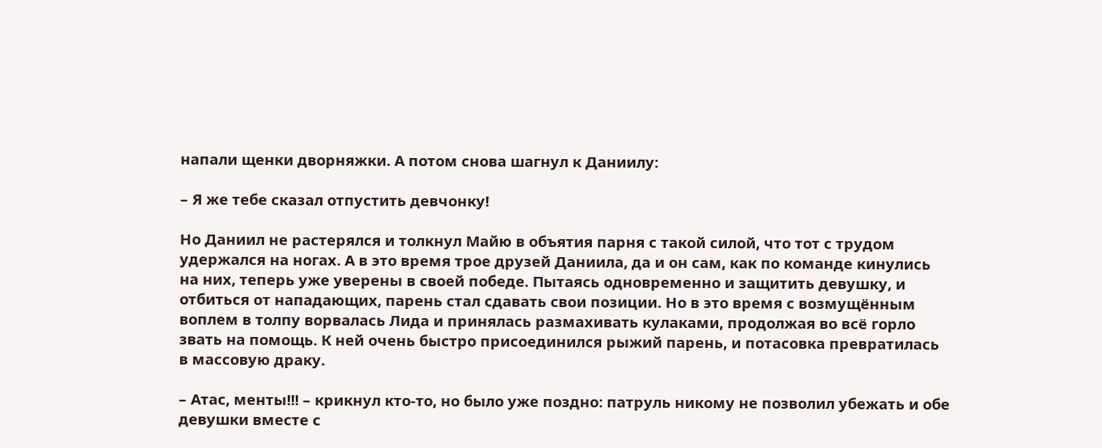напали щенки дворняжки. А потом снова шагнул к Даниилу:

– Я же тебе сказал отпустить девчонку!

Но Даниил не растерялся и толкнул Майю в объятия парня с такой силой, что тот с трудом удержался на ногах. А в это время трое друзей Даниила, да и он сам, как по команде кинулись на них, теперь уже уверены в своей победе. Пытаясь одновременно и защитить девушку, и отбиться от нападающих, парень стал сдавать свои позиции. Но в это время с возмущённым воплем в толпу ворвалась Лида и принялась размахивать кулаками, продолжая во всё горло звать на помощь. К ней очень быстро присоединился рыжий парень, и потасовка превратилась в массовую драку.

– Атас, менты!!! – крикнул кто-то, но было уже поздно: патруль никому не позволил убежать и обе девушки вместе с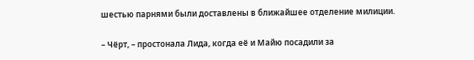шестью парнями были доставлены в ближайшее отделение милиции.

– Чёрт, – простонала Лида, когда её и Майю посадили за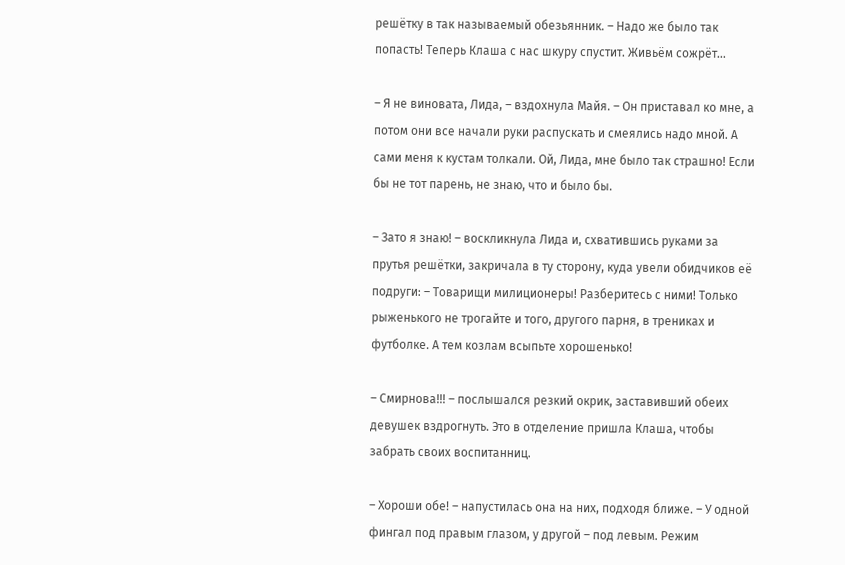решётку в так называемый обезьянник. – Надо же было так попасть! Теперь Клаша с нас шкуру спустит. Живьём сожрёт...

– Я не виновата, Лида, – вздохнула Майя. – Он приставал ко мне, а потом они все начали руки распускать и смеялись надо мной. А сами меня к кустам толкали. Ой, Лида, мне было так страшно! Если бы не тот парень, не знаю, что и было бы.

– Зато я знаю! – воскликнула Лида и, схватившись руками за прутья решётки, закричала в ту сторону, куда увели обидчиков её подруги: – Товарищи милиционеры! Разберитесь с ними! Только рыженького не трогайте и того, другого парня, в трениках и футболке. А тем козлам всыпьте хорошенько!

– Смирнова!!! – послышался резкий окрик, заставивший обеих девушек вздрогнуть. Это в отделение пришла Клаша, чтобы забрать своих воспитанниц.

– Хороши обе! – напустилась она на них, подходя ближе. – У одной фингал под правым глазом, у другой – под левым. Режим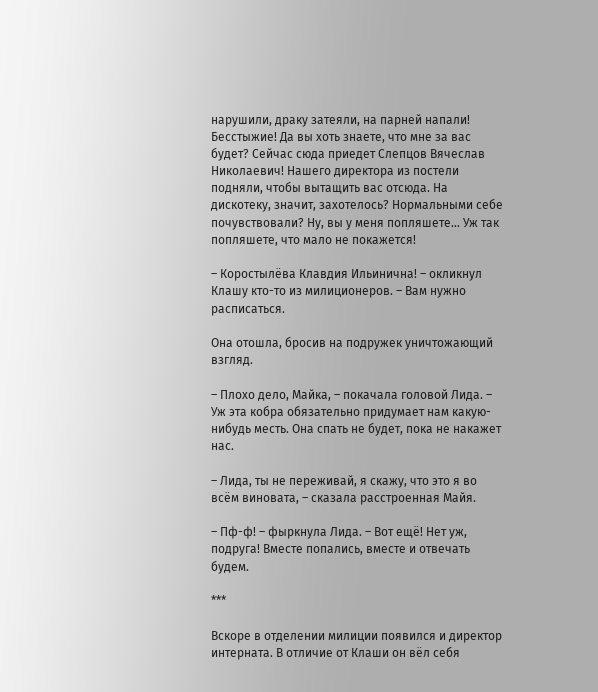нарушили, драку затеяли, на парней напали! Бесстыжие! Да вы хоть знаете, что мне за вас будет? Сейчас сюда приедет Слепцов Вячеслав Николаевич! Нашего директора из постели подняли, чтобы вытащить вас отсюда. На дискотеку, значит, захотелось? Нормальными себе почувствовали? Ну, вы у меня попляшете... Уж так попляшете, что мало не покажется!

– Коростылёва Клавдия Ильинична! – окликнул Клашу кто-то из милиционеров. – Вам нужно расписаться.

Она отошла, бросив на подружек уничтожающий взгляд.

– Плохо дело, Майка, – покачала головой Лида. – Уж эта кобра обязательно придумает нам какую-нибудь месть. Она спать не будет, пока не накажет нас.

– Лида, ты не переживай, я скажу, что это я во всём виновата, – сказала расстроенная Майя.

– Пф-ф! – фыркнула Лида. – Вот ещё! Нет уж, подруга! Вместе попались, вместе и отвечать будем.

***

Вскоре в отделении милиции появился и директор интерната. В отличие от Клаши он вёл себя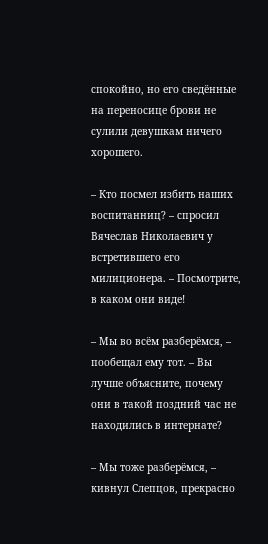спокойно, но его сведённые на переносице брови не сулили девушкам ничего хорошего.

– Кто посмел избить наших воспитанниц? – спросил Вячеслав Николаевич у встретившего его милиционера. – Посмотрите, в каком они виде!

– Мы во всём разберёмся, – пообещал ему тот. – Вы лучше объясните, почему они в такой поздний час не находились в интернате?

– Мы тоже разберёмся, – кивнул Слепцов, прекрасно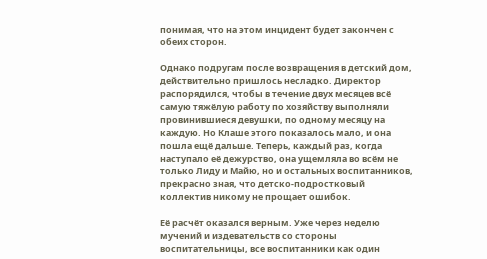понимая, что на этом инцидент будет закончен с обеих сторон.

Однако подругам после возвращения в детский дом, действительно пришлось несладко. Директор распорядился, чтобы в течение двух месяцев всё самую тяжёлую работу по хозяйству выполняли провинившиеся девушки, по одному месяцу на каждую. Но Клаше этого показалось мало, и она пошла ещё дальше. Теперь, каждый раз, когда наступало её дежурство, она ущемляла во всём не только Лиду и Майю, но и остальных воспитанников, прекрасно зная, что детско-подростковый коллектив никому не прощает ошибок.

Её расчёт оказался верным. Уже через неделю мучений и издевательств со стороны воспитательницы, все воспитанники как один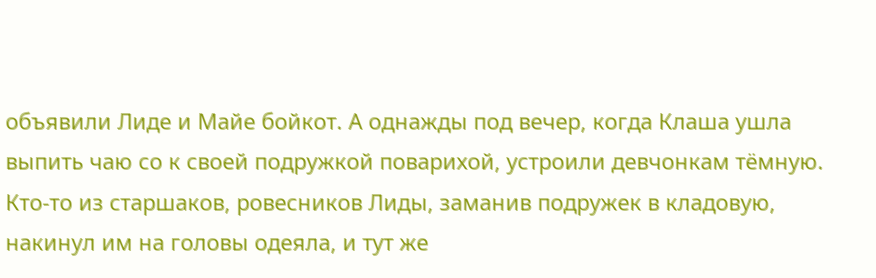объявили Лиде и Майе бойкот. А однажды под вечер, когда Клаша ушла выпить чаю со к своей подружкой поварихой, устроили девчонкам тёмную. Кто-то из старшаков, ровесников Лиды, заманив подружек в кладовую, накинул им на головы одеяла, и тут же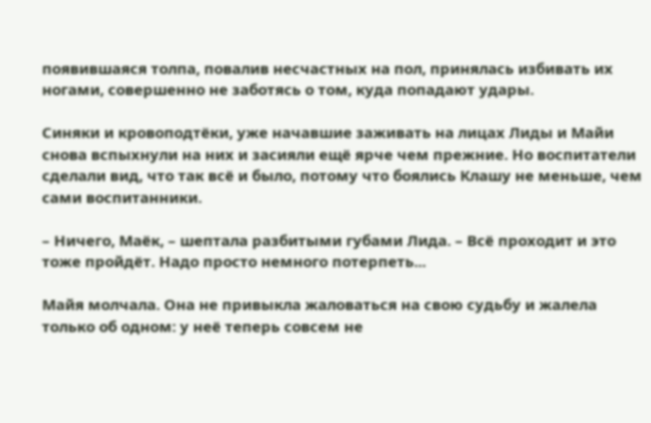появившаяся толпа, повалив несчастных на пол, принялась избивать их ногами, совершенно не заботясь о том, куда попадают удары.

Синяки и кровоподтёки, уже начавшие заживать на лицах Лиды и Майи снова вспыхнули на них и засияли ещё ярче чем прежние. Но воспитатели сделали вид, что так всё и было, потому что боялись Клашу не меньше, чем сами воспитанники.

– Ничего, Маёк, – шептала разбитыми губами Лида. – Всё проходит и это тоже пройдёт. Надо просто немного потерпеть...

Майя молчала. Она не привыкла жаловаться на свою судьбу и жалела только об одном: у неё теперь совсем не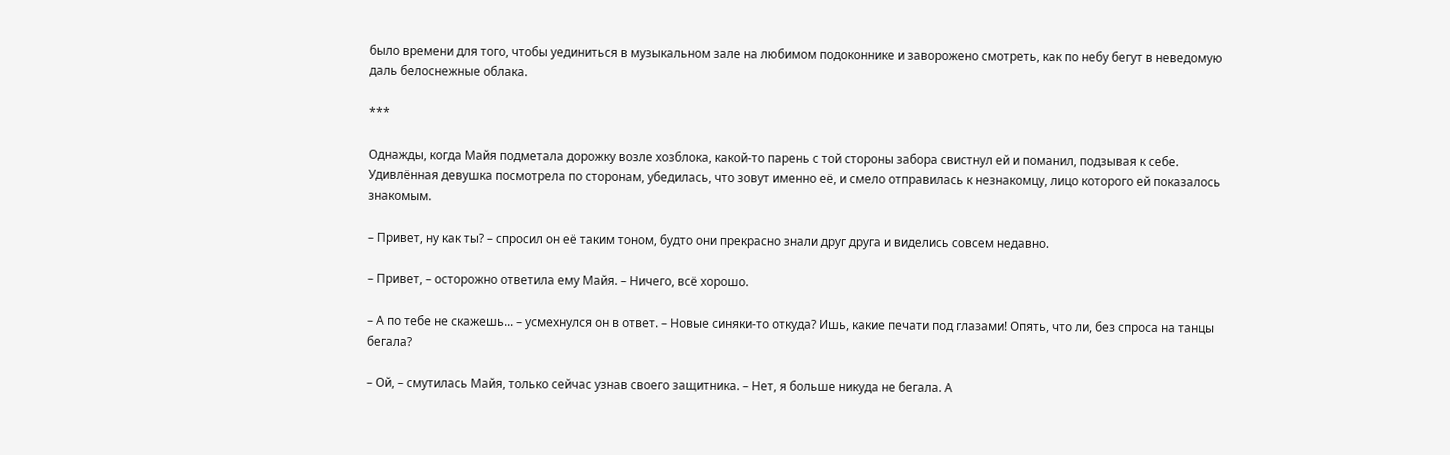было времени для того, чтобы уединиться в музыкальном зале на любимом подоконнике и заворожено смотреть, как по небу бегут в неведомую даль белоснежные облака.

***

Однажды, когда Майя подметала дорожку возле хозблока, какой-то парень с той стороны забора свистнул ей и поманил, подзывая к себе. Удивлённая девушка посмотрела по сторонам, убедилась, что зовут именно её, и смело отправилась к незнакомцу, лицо которого ей показалось знакомым.

– Привет, ну как ты? – спросил он её таким тоном, будто они прекрасно знали друг друга и виделись совсем недавно.

– Привет, – осторожно ответила ему Майя. – Ничего, всё хорошо.

– А по тебе не скажешь... – усмехнулся он в ответ. – Новые синяки-то откуда? Ишь, какие печати под глазами! Опять, что ли, без спроса на танцы бегала?

– Ой, – смутилась Майя, только сейчас узнав своего защитника. – Нет, я больше никуда не бегала. А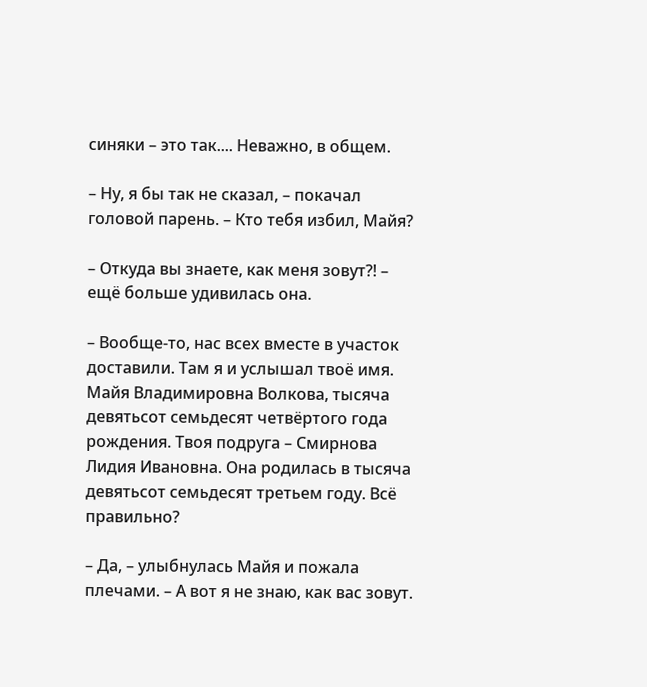синяки – это так.... Неважно, в общем.

– Ну, я бы так не сказал, – покачал головой парень. – Кто тебя избил, Майя?

– Откуда вы знаете, как меня зовут?! – ещё больше удивилась она.

– Вообще-то, нас всех вместе в участок доставили. Там я и услышал твоё имя. Майя Владимировна Волкова, тысяча девятьсот семьдесят четвёртого года рождения. Твоя подруга – Смирнова Лидия Ивановна. Она родилась в тысяча девятьсот семьдесят третьем году. Всё правильно?

– Да, – улыбнулась Майя и пожала плечами. – А вот я не знаю, как вас зовут.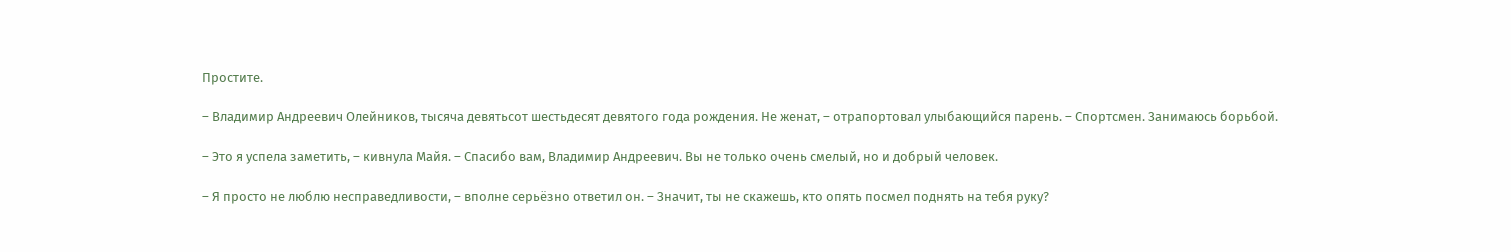Простите.

– Владимир Андреевич Олейников, тысяча девятьсот шестьдесят девятого года рождения. Не женат, – отрапортовал улыбающийся парень. – Спортсмен. Занимаюсь борьбой.

– Это я успела заметить, – кивнула Майя. – Спасибо вам, Владимир Андреевич. Вы не только очень смелый, но и добрый человек.

– Я просто не люблю несправедливости, – вполне серьёзно ответил он. – Значит, ты не скажешь, кто опять посмел поднять на тебя руку?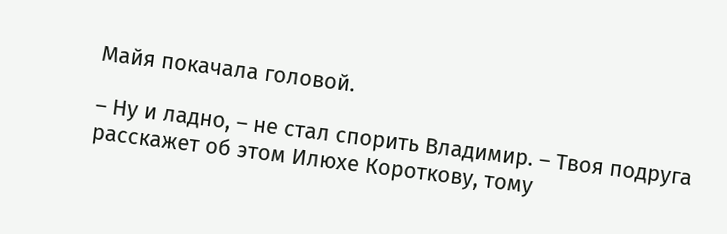Майя покачала головой.

– Ну и ладно, – не стал спорить Владимир. – Твоя подруга расскажет об этом Илюхе Короткову, тому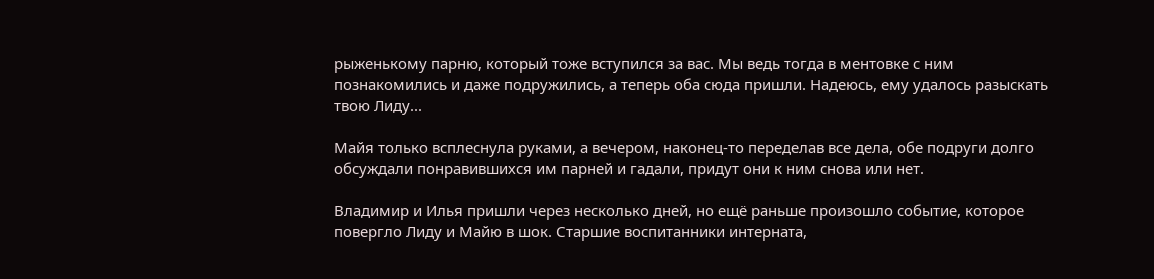рыженькому парню, который тоже вступился за вас. Мы ведь тогда в ментовке с ним познакомились и даже подружились, а теперь оба сюда пришли. Надеюсь, ему удалось разыскать твою Лиду...

Майя только всплеснула руками, а вечером, наконец-то переделав все дела, обе подруги долго обсуждали понравившихся им парней и гадали, придут они к ним снова или нет.

Владимир и Илья пришли через несколько дней, но ещё раньше произошло событие, которое повергло Лиду и Майю в шок. Старшие воспитанники интерната,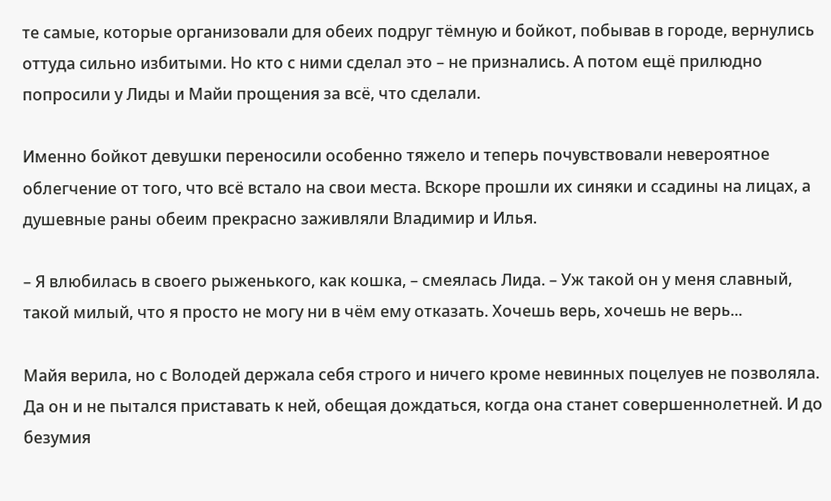те самые, которые организовали для обеих подруг тёмную и бойкот, побывав в городе, вернулись оттуда сильно избитыми. Но кто с ними сделал это – не признались. А потом ещё прилюдно попросили у Лиды и Майи прощения за всё, что сделали.

Именно бойкот девушки переносили особенно тяжело и теперь почувствовали невероятное облегчение от того, что всё встало на свои места. Вскоре прошли их синяки и ссадины на лицах, а душевные раны обеим прекрасно заживляли Владимир и Илья.

– Я влюбилась в своего рыженького, как кошка, – смеялась Лида. – Уж такой он у меня славный, такой милый, что я просто не могу ни в чём ему отказать. Хочешь верь, хочешь не верь...

Майя верила, но с Володей держала себя строго и ничего кроме невинных поцелуев не позволяла. Да он и не пытался приставать к ней, обещая дождаться, когда она станет совершеннолетней. И до безумия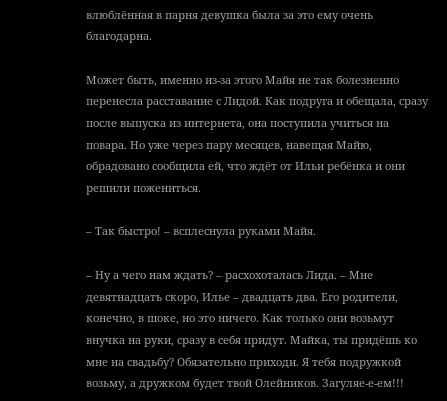влюблённая в парня девушка была за это ему очень благодарна.

Может быть, именно из-за этого Майя не так болезненно перенесла расставание с Лидой. Как подруга и обещала, сразу после выпуска из интернета, она поступила учиться на повара. Но уже через пару месяцев, навещая Майю, обрадовано сообщила ей, что ждёт от Ильи ребёнка и они решили пожениться.

– Так быстро! – всплеснула руками Майя.

– Ну а чего нам ждать? – расхохоталась Лида. – Мне девятнадцать скоро, Илье – двадцать два. Его родители, конечно, в шоке, но это ничего. Как только они возьмут внучка на руки, сразу в себя придут. Майка, ты придёшь ко мне на свадьбу? Обязательно приходи. Я тебя подружкой возьму, а дружком будет твой Олейников. Загуляе-е-ем!!!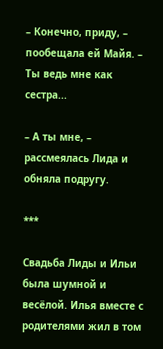– Конечно, приду, – пообещала ей Майя. – Ты ведь мне как сестра...

– А ты мне, – рассмеялась Лида и обняла подругу.

***

Свадьба Лиды и Ильи была шумной и весёлой. Илья вместе с родителями жил в том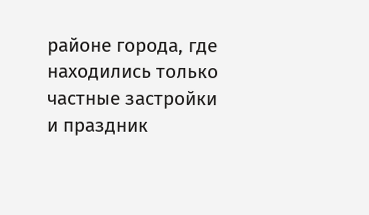районе города, где находились только частные застройки и праздник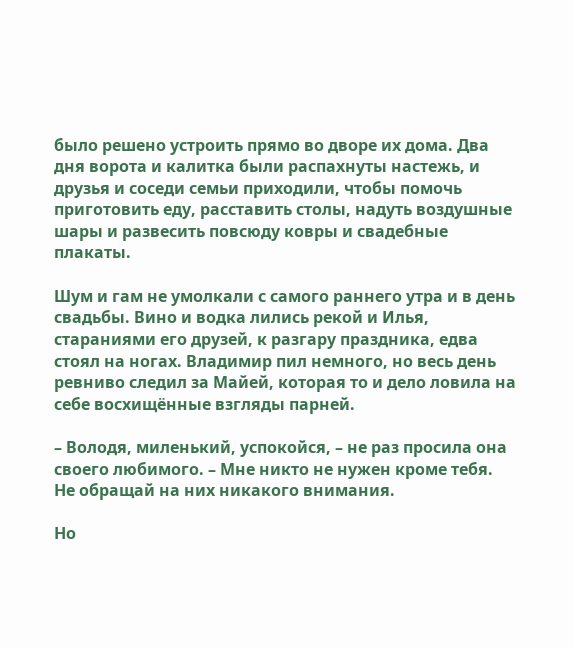было решено устроить прямо во дворе их дома. Два дня ворота и калитка были распахнуты настежь, и друзья и соседи семьи приходили, чтобы помочь приготовить еду, расставить столы, надуть воздушные шары и развесить повсюду ковры и свадебные плакаты.

Шум и гам не умолкали с самого раннего утра и в день свадьбы. Вино и водка лились рекой и Илья, стараниями его друзей, к разгару праздника, едва стоял на ногах. Владимир пил немного, но весь день ревниво следил за Майей, которая то и дело ловила на себе восхищённые взгляды парней.

– Володя, миленький, успокойся, – не раз просила она своего любимого. – Мне никто не нужен кроме тебя. Не обращай на них никакого внимания.

Но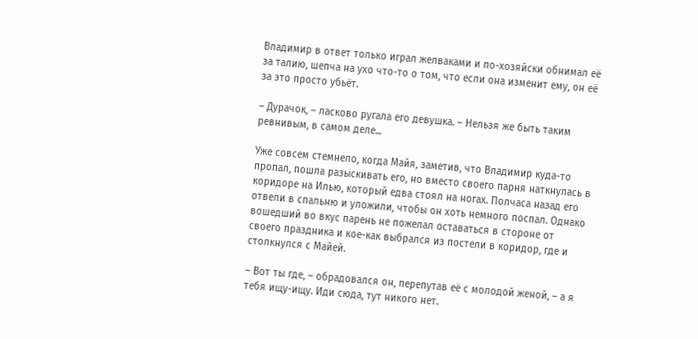Владимир в ответ только играл желваками и по-хозяйски обнимал её за талию, шепча на ухо что-то о том, что если она изменит ему, он её за это просто убьёт.

– Дурачок, – ласково ругала его девушка. – Нельзя же быть таким ревнивым, в самом деле...

Уже совсем стемнело, когда Майя, заметив, что Владимир куда-то пропал, пошла разыскивать его, но вместо своего парня наткнулась в коридоре на Илью, который едва стоял на ногах. Полчаса назад его отвели в спальню и уложили, чтобы он хоть немного поспал. Однако вошедший во вкус парень не пожелал оставаться в стороне от своего праздника и кое-как выбрался из постели в коридор, где и столкнулся с Майей.

– Вот ты где, – обрадовался он, перепутав её с молодой женой, – а я тебя ищу-ищу. Иди сюда, тут никого нет.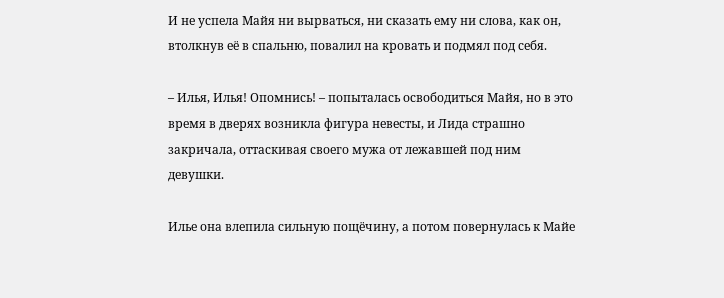И не успела Майя ни вырваться, ни сказать ему ни слова, как он, втолкнув её в спальню, повалил на кровать и подмял под себя.

– Илья, Илья! Опомнись! – попыталась освободиться Майя, но в это время в дверях возникла фигура невесты, и Лида страшно закричала, оттаскивая своего мужа от лежавшей под ним девушки.

Илье она влепила сильную пощёчину, а потом повернулась к Майе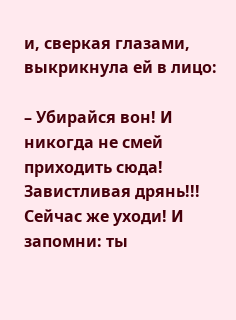и, сверкая глазами, выкрикнула ей в лицо:

– Убирайся вон! И никогда не смей приходить сюда! Завистливая дрянь!!! Сейчас же уходи! И запомни: ты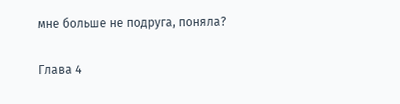мне больше не подруга, поняла?

Глава 4